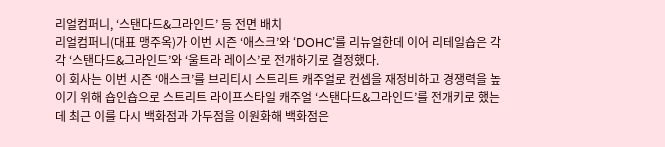리얼컴퍼니, ‘스탠다드&그라인드’ 등 전면 배치
리얼컴퍼니(대표 맹주옥)가 이번 시즌 ‘애스크’와 ‘DOHC’를 리뉴얼한데 이어 리테일숍은 각각 ‘스탠다드&그라인드’와 ‘울트라 레이스’로 전개하기로 결정했다.
이 회사는 이번 시즌 ‘애스크’를 브리티시 스트리트 캐주얼로 컨셉을 재정비하고 경쟁력을 높이기 위해 숍인숍으로 스트리트 라이프스타일 캐주얼 ‘스탠다드&그라인드’를 전개키로 했는데 최근 이를 다시 백화점과 가두점을 이원화해 백화점은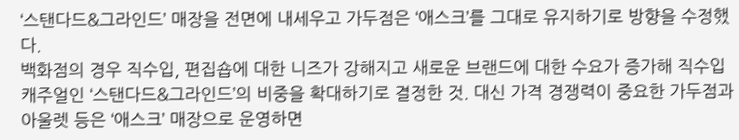‘스탠다드&그라인드’ 매장을 전면에 내세우고 가두점은 ‘애스크’를 그대로 유지하기로 방향을 수정했다.
백화점의 경우 직수입, 편집숍에 대한 니즈가 강해지고 새로운 브랜드에 대한 수요가 증가해 직수입 캐주얼인 ‘스탠다드&그라인드’의 비중을 확대하기로 결정한 것. 대신 가격 경쟁력이 중요한 가두점과 아울렛 등은 ‘애스크’ 매장으로 운영하면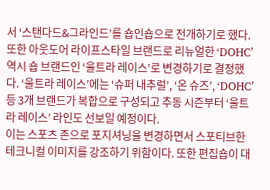서 ‘스탠다드&그라인드’를 숍인숍으로 전개하기로 했다.
또한 아웃도어 라이프스타일 브랜드로 리뉴얼한 ‘DOHC’ 역시 숍 브랜드인 ‘울트라 레이스’로 변경하기로 결정했다. ‘울트라 레이스’에는 ‘슈퍼 내추럴’, ‘온 슈즈’, ‘DOHC’ 등 3개 브랜드가 복합으로 구성되고 추동 시즌부터 ‘울트라 레이스’ 라인도 선보일 예정이다.
이는 스포츠 존으로 포지셔닝을 변경하면서 스포티브한 테크니컬 이미지를 강조하기 위함이다. 또한 편집숍이 대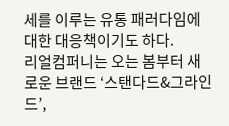세를 이루는 유통 패러다임에 대한 대응책이기도 하다.
리얼컴퍼니는 오는 봄부터 새로운 브랜드 ‘스탠다드&그라인드’,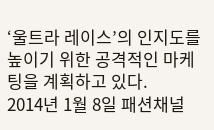‘울트라 레이스’의 인지도를 높이기 위한 공격적인 마케팅을 계획하고 있다.
2014년 1월 8일 패션채널